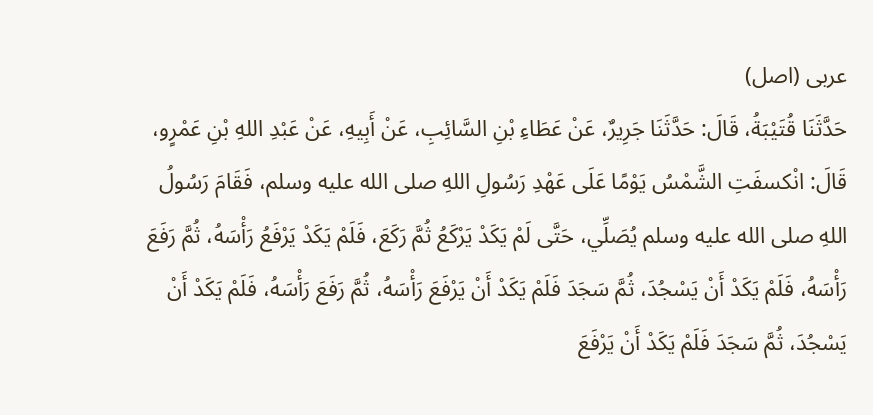عربی (اصل)
حَدَّثَنَا قُتَيْبَةُ، قَالَ: حَدَّثَنَا جَرِيرٌ، عَنْ عَطَاءِ بْنِ السَّائِبِ، عَنْ أَبِيهِ، عَنْ عَبْدِ اللهِ بْنِ عَمْرٍو، قَالَ: انْكسفَتِ الشَّمْسُ يَوْمًا عَلَى عَهْدِ رَسُولِ اللهِ صلى الله عليه وسلم، فَقَامَ رَسُولُ اللهِ صلى الله عليه وسلم يُصَلِّي، حَتَّى لَمْ يَكَدْ يَرْكَعُ ثُمَّ رَكَعَ، فَلَمْ يَكَدْ يَرْفَعُ رَأْسَهُ، ثُمَّ رَفَعَ رَأْسَهُ، فَلَمْ يَكَدْ أَنْ يَسْجُدَ، ثُمَّ سَجَدَ فَلَمْ يَكَدْ أَنْ يَرْفَعَ رَأْسَهُ، ثُمَّ رَفَعَ رَأْسَهُ، فَلَمْ يَكَدْ أَنْ يَسْجُدَ، ثُمَّ سَجَدَ فَلَمْ يَكَدْ أَنْ يَرْفَعَ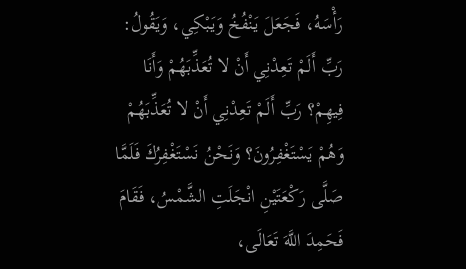رَأْسَهُ، فَجَعَلَ يَنْفُخُ وَيَبْكِي، وَيَقُولُ: رَبِّ أَلَمْ تَعِدْنِي أَنْ لا تُعَذِّبَهُمْ وَأَنَا فِيهِمْ؟ رَبِّ أَلَمْ تَعِدْنِي أَنْ لا تُعَذِّبَهُمْ وَهُمْ يَسْتَغْفِرُونَ؟ وَنَحْنُ نَسْتَغْفِرُكَ فَلَمَّا صَلَّى رَكْعَتَيْنِ انْجَلَتِ الشَّمْسُ، فَقَامَ فَحَمِدَ اللَّهَ تَعَالَى،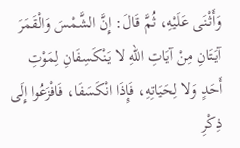وَأَثْنَى عَلَيْهِ، ثُمَّ قَالَ: إِنَّ الشَّمْسَ وَالْقَمَرَ آيَتَانِ مِنْ آيَاتِ اللهِ لا يَنْكَسِفَانِ لِمَوْتِ أَحَدٍ وَلا لِحَيَاتِهِ، فَإِذَا انْكَسَفَا، فَافْزَعُوا إِلَى ذِكْرِ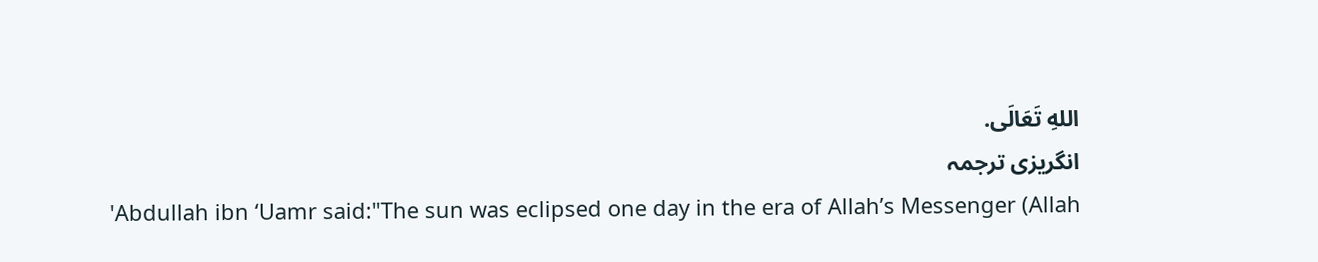اللهِ تَعَالَى.
انگریزی ترجمہ
'Abdullah ibn ‘Uamr said:"The sun was eclipsed one day in the era of Allah’s Messenger (Allah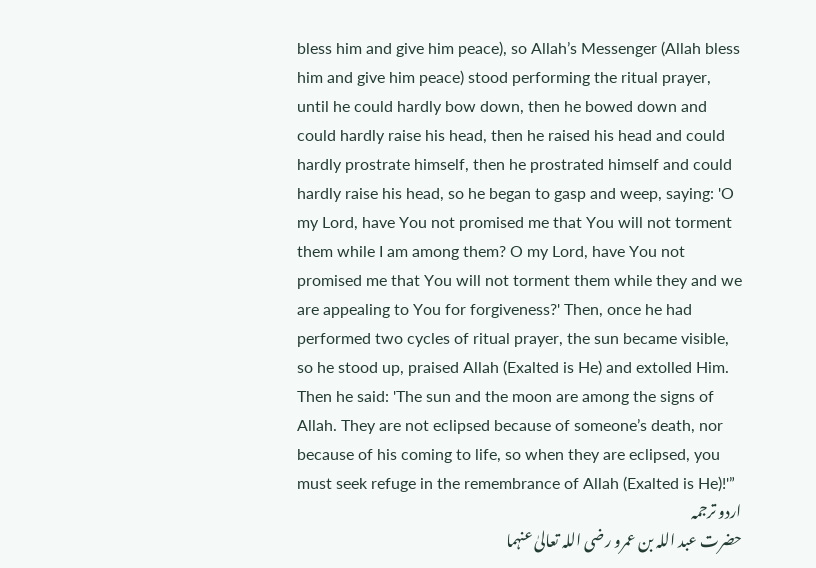bless him and give him peace), so Allah’s Messenger (Allah bless him and give him peace) stood performing the ritual prayer, until he could hardly bow down, then he bowed down and could hardly raise his head, then he raised his head and could hardly prostrate himself, then he prostrated himself and could hardly raise his head, so he began to gasp and weep, saying: 'O my Lord, have You not promised me that You will not torment them while I am among them? O my Lord, have You not promised me that You will not torment them while they and we are appealing to You for forgiveness?' Then, once he had performed two cycles of ritual prayer, the sun became visible, so he stood up, praised Allah (Exalted is He) and extolled Him. Then he said: 'The sun and the moon are among the signs of Allah. They are not eclipsed because of someone’s death, nor because of his coming to life, so when they are eclipsed, you must seek refuge in the remembrance of Allah (Exalted is He)!'”
اردو ترجمہ
حضرت عبد اللہ بن عمرو رضی اللہ تعالیٰ عنہما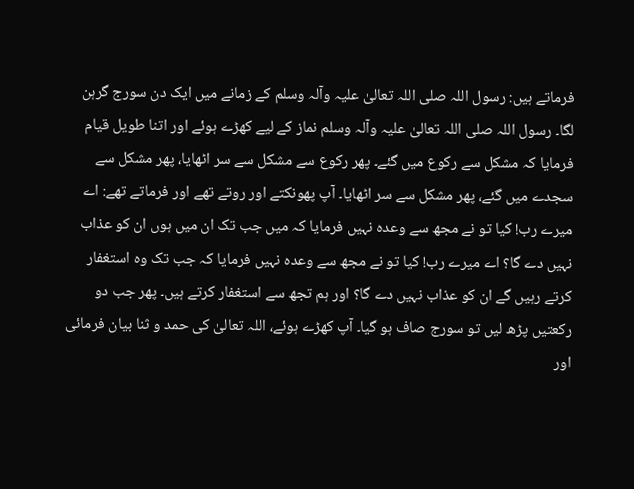فرماتے ہیں: رسول اللہ صلی اللہ تعالیٰ علیہ وآلہ وسلم کے زمانے میں ایک دن سورج گرہن لگا۔ رسول اللہ صلی اللہ تعالیٰ علیہ وآلہ وسلم نماز کے لیے کھڑے ہوئے اور اتنا طویل قیام فرمایا کہ مشکل سے رکوع میں گئے۔ پھر رکوع سے مشکل سے سر اٹھایا، پھر مشکل سے سجدے میں گئے، پھر مشکل سے سر اٹھایا۔ آپ پھونکتے اور روتے تھے اور فرماتے تھے: اے میرے رب! کیا تو نے مجھ سے وعدہ نہیں فرمایا کہ میں جب تک ان میں ہوں ان کو عذاب نہیں دے گا؟ اے میرے رب! کیا تو نے مجھ سے وعدہ نہیں فرمایا کہ جب تک وہ استغفار کرتے رہیں گے ان کو عذاب نہیں دے گا؟ اور ہم تجھ سے استغفار کرتے ہیں۔ پھر جب دو رکعتیں پڑھ لیں تو سورج صاف ہو گیا۔ آپ کھڑے ہوئے، اللہ تعالیٰ کی حمد و ثنا بیان فرمائی اور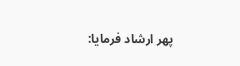پھر ارشاد فرمایا: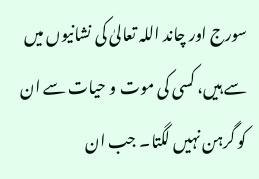سورج اور چاند اللہ تعالیٰ کی نشانیوں میں سے ہیں، کسی کی موت و حیات سے ان کو گرہن نہیں لگتا۔ جب ان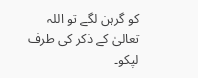کو گرہن لگے تو اللہ تعالیٰ کے ذکر کی طرف لپکو۔